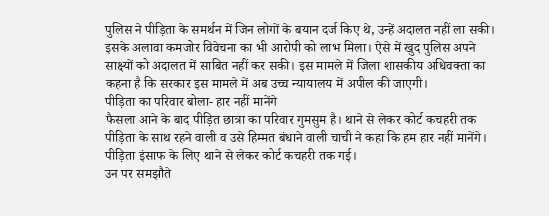पुलिस ने पीड़िता के समर्थन में जिन लोगों के बयान दर्ज किए थे, उन्हें अदालत नहीं ला सकी। इसके अलावा कमजोर विवेचना का भी आरोपी को लाभ मिला। ऐसे में खुद पुलिस अपने साक्ष्यों को अदालत में साबित नहीं कर सकी। इस मामले में जिला शासकीय अधिवक्ता का कहना है कि सरकार इस मामले में अब उच्च न्यायालय में अपील की जाएगी।
पीड़िता का परिवार बोला- हार नहीं मानेंगे
फैसला आने के बाद पीड़ित छात्रा का परिवार गुमसुम है। थाने से लेकर कोर्ट कचहरी तक पीड़िता के साथ रहने वाली व उसे हिम्मत बंधाने वाली चाची ने कहा कि हम हार नहीं मानेंगे। पीड़िता इंसाफ के लिए थाने से लेकर कोर्ट कचहरी तक गई।
उन पर समझौते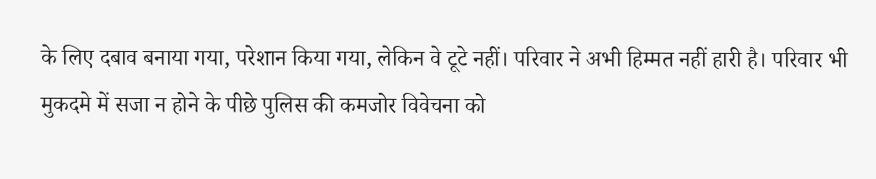के लिए दबाव बनाया गया, परेशान किया गया, लेकिन वे टूटे नहीं। परिवार ने अभी हिम्मत नहीं हारी है। परिवार भी मुकदमे में सजा न होने के पीछे पुलिस की कमजोर विवेचना को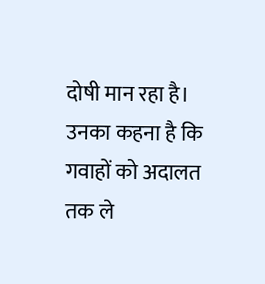दोषी मान रहा है। उनका कहना है कि गवाहों को अदालत तक ले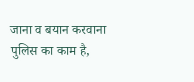जाना व बयान करवाना पुलिस का काम है,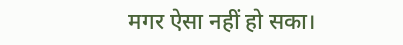मगर ऐसा नहीं हो सका।